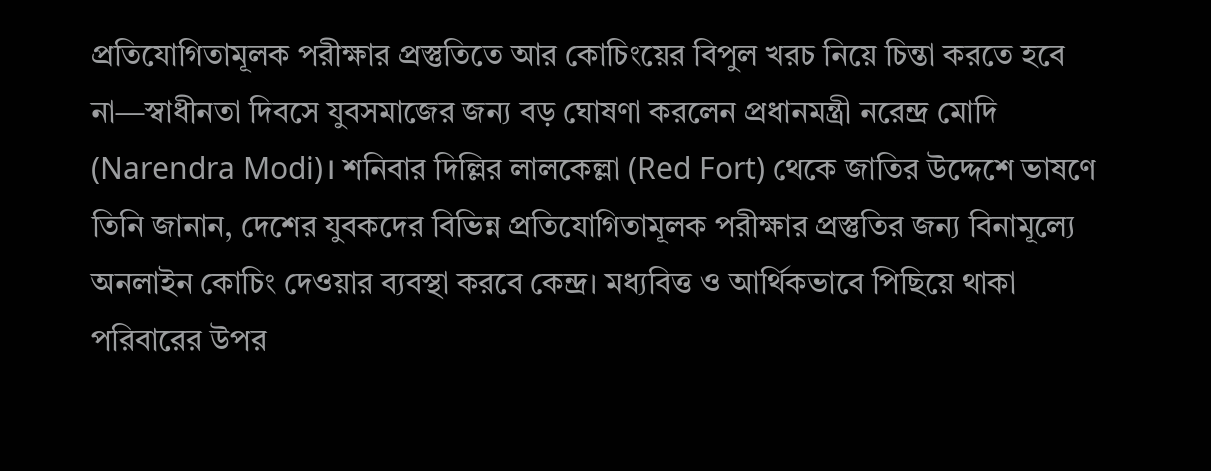প্রতিযোগিতামূলক পরীক্ষার প্রস্তুতিতে আর কোচিংয়ের বিপুল খরচ নিয়ে চিন্তা করতে হবে না—স্বাধীনতা দিবসে যুবসমাজের জন্য বড় ঘোষণা করলেন প্রধানমন্ত্রী নরেন্দ্র মোদি (Narendra Modi)। শনিবার দিল্লির লালকেল্লা (Red Fort) থেকে জাতির উদ্দেশে ভাষণে তিনি জানান, দেশের যুবকদের বিভিন্ন প্রতিযোগিতামূলক পরীক্ষার প্রস্তুতির জন্য বিনামূল্যে অনলাইন কোচিং দেওয়ার ব্যবস্থা করবে কেন্দ্র। মধ্যবিত্ত ও আর্থিকভাবে পিছিয়ে থাকা পরিবারের উপর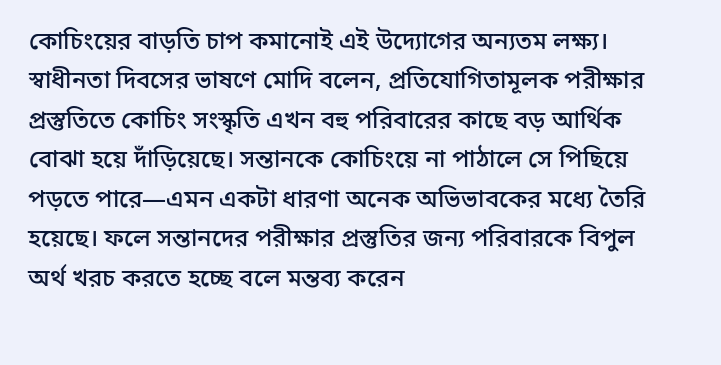কোচিংয়ের বাড়তি চাপ কমানোই এই উদ্যোগের অন্যতম লক্ষ্য।
স্বাধীনতা দিবসের ভাষণে মোদি বলেন, প্রতিযোগিতামূলক পরীক্ষার প্রস্তুতিতে কোচিং সংস্কৃতি এখন বহু পরিবারের কাছে বড় আর্থিক বোঝা হয়ে দাঁড়িয়েছে। সন্তানকে কোচিংয়ে না পাঠালে সে পিছিয়ে পড়তে পারে—এমন একটা ধারণা অনেক অভিভাবকের মধ্যে তৈরি হয়েছে। ফলে সন্তানদের পরীক্ষার প্রস্তুতির জন্য পরিবারকে বিপুল অর্থ খরচ করতে হচ্ছে বলে মন্তব্য করেন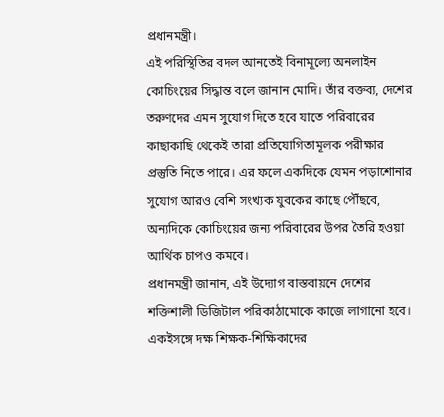প্রধানমন্ত্রী।
এই পরিস্থিতির বদল আনতেই বিনামূল্যে অনলাইন কোচিংয়ের সিদ্ধান্ত বলে জানান মোদি। তাঁর বক্তব্য, দেশের তরুণদের এমন সুযোগ দিতে হবে যাতে পরিবারের কাছাকাছি থেকেই তারা প্রতিযোগিতামূলক পরীক্ষার প্রস্তুতি নিতে পারে। এর ফলে একদিকে যেমন পড়াশোনার সুযোগ আরও বেশি সংখ্যক যুবকের কাছে পৌঁছবে, অন্যদিকে কোচিংয়ের জন্য পরিবারের উপর তৈরি হওয়া আর্থিক চাপও কমবে।
প্রধানমন্ত্রী জানান, এই উদ্যোগ বাস্তবায়নে দেশের শক্তিশালী ডিজিটাল পরিকাঠামোকে কাজে লাগানো হবে। একইসঙ্গে দক্ষ শিক্ষক-শিক্ষিকাদের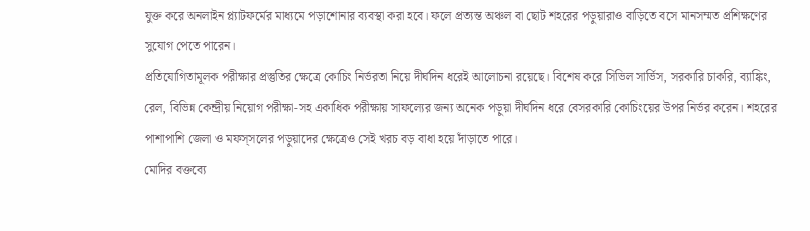যুক্ত করে অনলাইন প্ল্যাটফর্মের মাধ্যমে পড়াশোনার ব্যবস্থা করা হবে। ফলে প্রত্যন্ত অঞ্চল বা ছোট শহরের পড়ুয়ারাও বাড়িতে বসে মানসম্মত প্রশিক্ষণের সুযোগ পেতে পারেন।
প্রতিযোগিতামূলক পরীক্ষার প্রস্তুতির ক্ষেত্রে কোচিং নির্ভরতা নিয়ে দীর্ঘদিন ধরেই আলোচনা রয়েছে। বিশেষ করে সিভিল সার্ভিস, সরকারি চাকরি, ব্যাঙ্কিং, রেল, বিভিন্ন কেন্দ্রীয় নিয়োগ পরীক্ষা-সহ একাধিক পরীক্ষায় সাফল্যের জন্য অনেক পড়ুয়া দীর্ঘদিন ধরে বেসরকারি কোচিংয়ের উপর নির্ভর করেন। শহরের পাশাপাশি জেলা ও মফস্সলের পড়ুয়াদের ক্ষেত্রেও সেই খরচ বড় বাধা হয়ে দাঁড়াতে পারে।
মোদির বক্তব্যে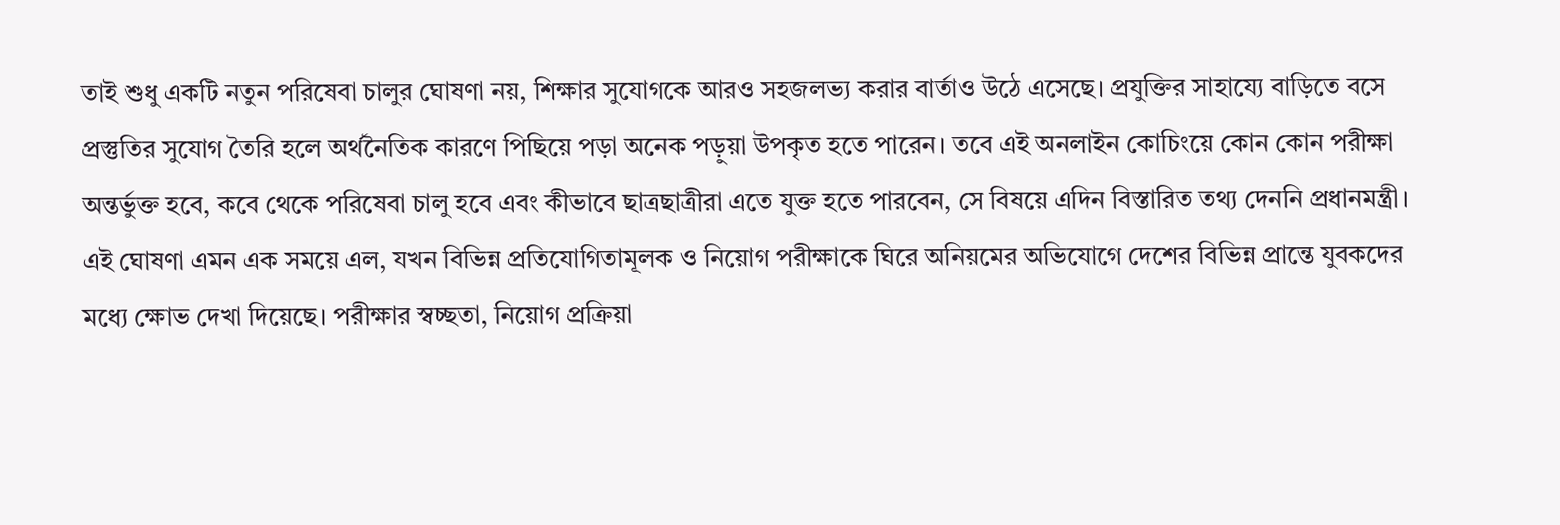তাই শুধু একটি নতুন পরিষেবা চালুর ঘোষণা নয়, শিক্ষার সুযোগকে আরও সহজলভ্য করার বার্তাও উঠে এসেছে। প্রযুক্তির সাহায্যে বাড়িতে বসে প্রস্তুতির সুযোগ তৈরি হলে অর্থনৈতিক কারণে পিছিয়ে পড়া অনেক পড়ুয়া উপকৃত হতে পারেন। তবে এই অনলাইন কোচিংয়ে কোন কোন পরীক্ষা অন্তর্ভুক্ত হবে, কবে থেকে পরিষেবা চালু হবে এবং কীভাবে ছাত্রছাত্রীরা এতে যুক্ত হতে পারবেন, সে বিষয়ে এদিন বিস্তারিত তথ্য দেননি প্রধানমন্ত্রী।
এই ঘোষণা এমন এক সময়ে এল, যখন বিভিন্ন প্রতিযোগিতামূলক ও নিয়োগ পরীক্ষাকে ঘিরে অনিয়মের অভিযোগে দেশের বিভিন্ন প্রান্তে যুবকদের মধ্যে ক্ষোভ দেখা দিয়েছে। পরীক্ষার স্বচ্ছতা, নিয়োগ প্রক্রিয়া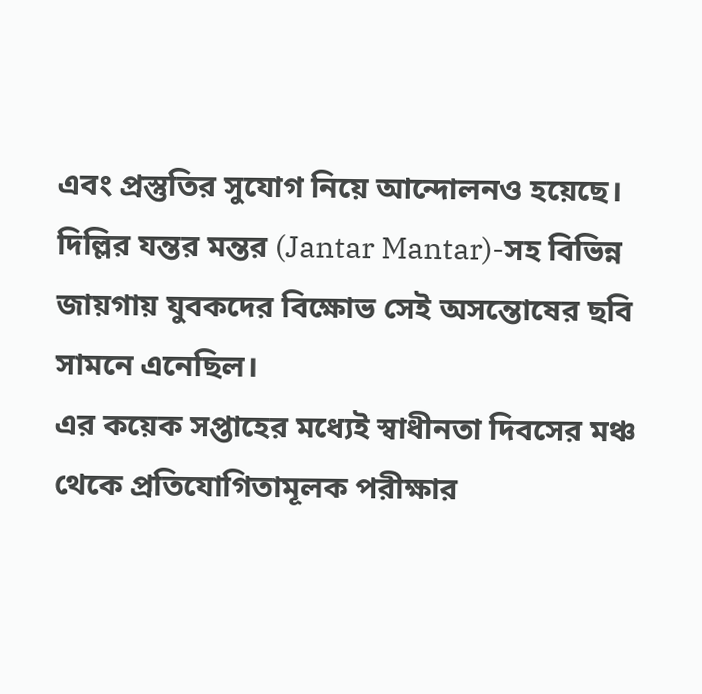এবং প্রস্তুতির সুযোগ নিয়ে আন্দোলনও হয়েছে। দিল্লির যন্তর মন্তর (Jantar Mantar)-সহ বিভিন্ন জায়গায় যুবকদের বিক্ষোভ সেই অসন্তোষের ছবি সামনে এনেছিল।
এর কয়েক সপ্তাহের মধ্যেই স্বাধীনতা দিবসের মঞ্চ থেকে প্রতিযোগিতামূলক পরীক্ষার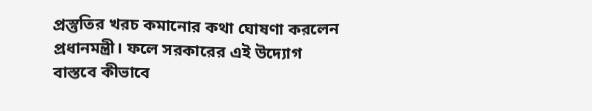প্রস্তুতির খরচ কমানোর কথা ঘোষণা করলেন প্রধানমন্ত্রী। ফলে সরকারের এই উদ্যোগ বাস্তবে কীভাবে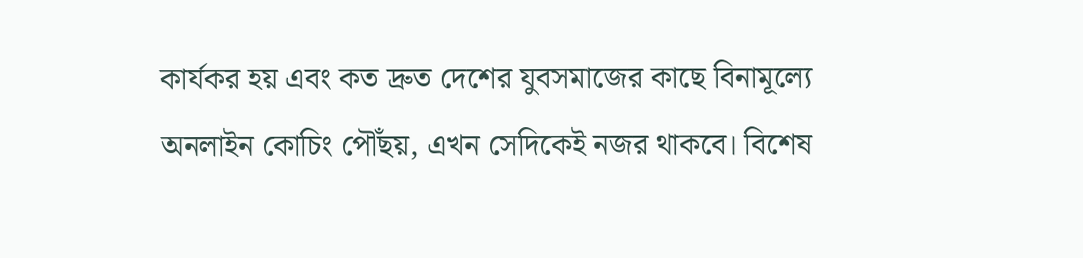কার্যকর হয় এবং কত দ্রুত দেশের যুবসমাজের কাছে বিনামূল্যে অনলাইন কোচিং পৌঁছয়, এখন সেদিকেই নজর থাকবে। বিশেষ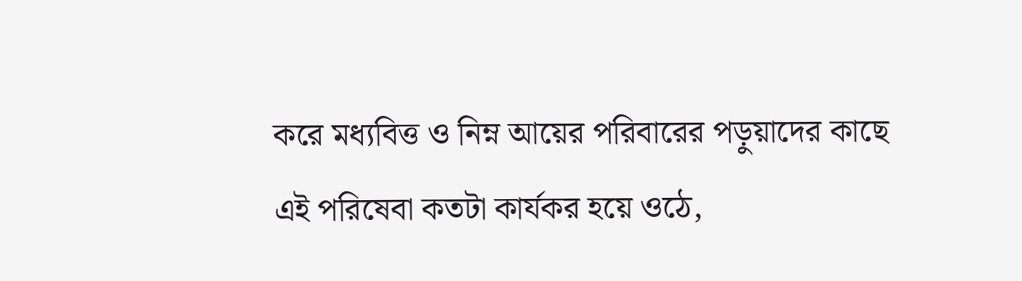করে মধ্যবিত্ত ও নিম্ন আয়ের পরিবারের পড়ুয়াদের কাছে এই পরিষেবা কতটা কার্যকর হয়ে ওঠে,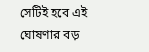সেটিই হবে এই ঘোষণার বড়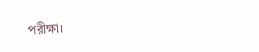পরীক্ষা।